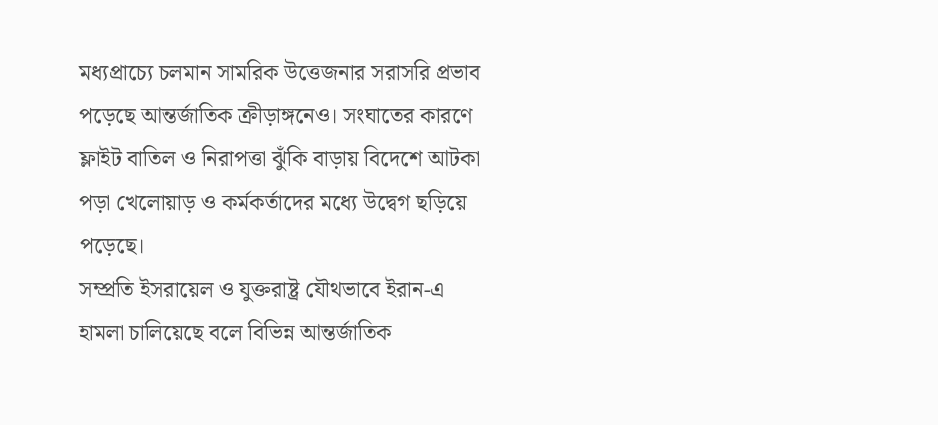মধ্যপ্রাচ্যে চলমান সামরিক উত্তেজনার সরাসরি প্রভাব পড়েছে আন্তর্জাতিক ক্রীড়াঙ্গনেও। সংঘাতের কারণে ফ্লাইট বাতিল ও নিরাপত্তা ঝুঁকি বাড়ায় বিদেশে আটকা পড়া খেলোয়াড় ও কর্মকর্তাদের মধ্যে উদ্বেগ ছড়িয়ে পড়েছে।
সম্প্রতি ইসরায়েল ও যুক্তরাষ্ট্র যৌথভাবে ইরান-এ হামলা চালিয়েছে বলে বিভিন্ন আন্তর্জাতিক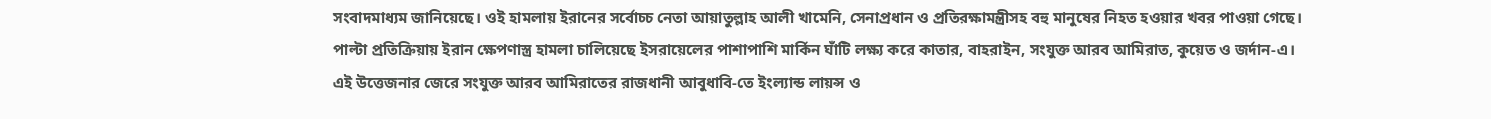সংবাদমাধ্যম জানিয়েছে। ওই হামলায় ইরানের সর্বোচ্চ নেতা আয়াতুল্লাহ আলী খামেনি, সেনাপ্রধান ও প্রতিরক্ষামন্ত্রীসহ বহু মানুষের নিহত হওয়ার খবর পাওয়া গেছে।
পাল্টা প্রতিক্রিয়ায় ইরান ক্ষেপণাস্ত্র হামলা চালিয়েছে ইসরায়েলের পাশাপাশি মার্কিন ঘাঁটি লক্ষ্য করে কাতার, বাহরাইন, সংযুক্ত আরব আমিরাত, কুয়েত ও জর্দান-এ।
এই উত্তেজনার জেরে সংযুক্ত আরব আমিরাতের রাজধানী আবুধাবি-তে ইংল্যান্ড লায়ন্স ও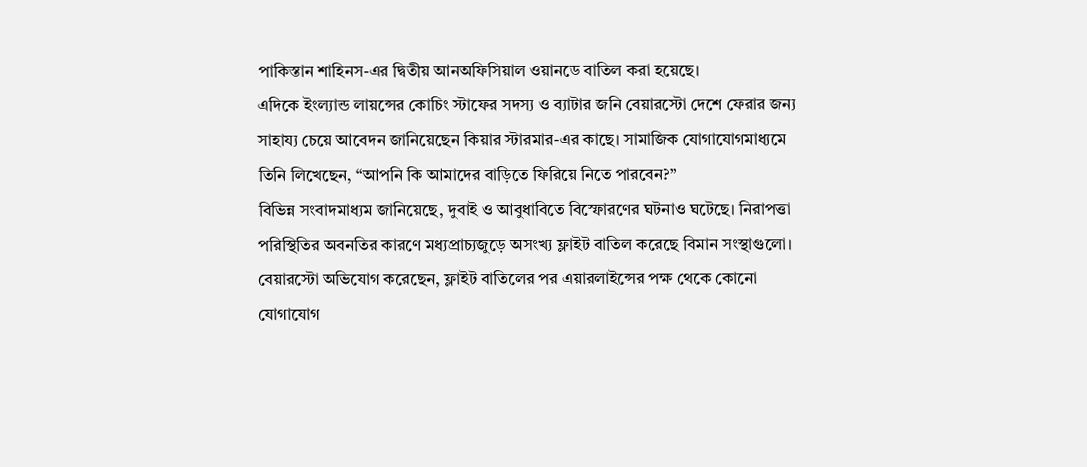পাকিস্তান শাহিনস-এর দ্বিতীয় আনঅফিসিয়াল ওয়ানডে বাতিল করা হয়েছে।
এদিকে ইংল্যান্ড লায়ন্সের কোচিং স্টাফের সদস্য ও ব্যাটার জনি বেয়ারস্টো দেশে ফেরার জন্য সাহায্য চেয়ে আবেদন জানিয়েছেন কিয়ার স্টারমার-এর কাছে। সামাজিক যোগাযোগমাধ্যমে তিনি লিখেছেন, “আপনি কি আমাদের বাড়িতে ফিরিয়ে নিতে পারবেন?”
বিভিন্ন সংবাদমাধ্যম জানিয়েছে, দুবাই ও আবুধাবিতে বিস্ফোরণের ঘটনাও ঘটেছে। নিরাপত্তা পরিস্থিতির অবনতির কারণে মধ্যপ্রাচ্যজুড়ে অসংখ্য ফ্লাইট বাতিল করেছে বিমান সংস্থাগুলো।
বেয়ারস্টো অভিযোগ করেছেন, ফ্লাইট বাতিলের পর এয়ারলাইন্সের পক্ষ থেকে কোনো যোগাযোগ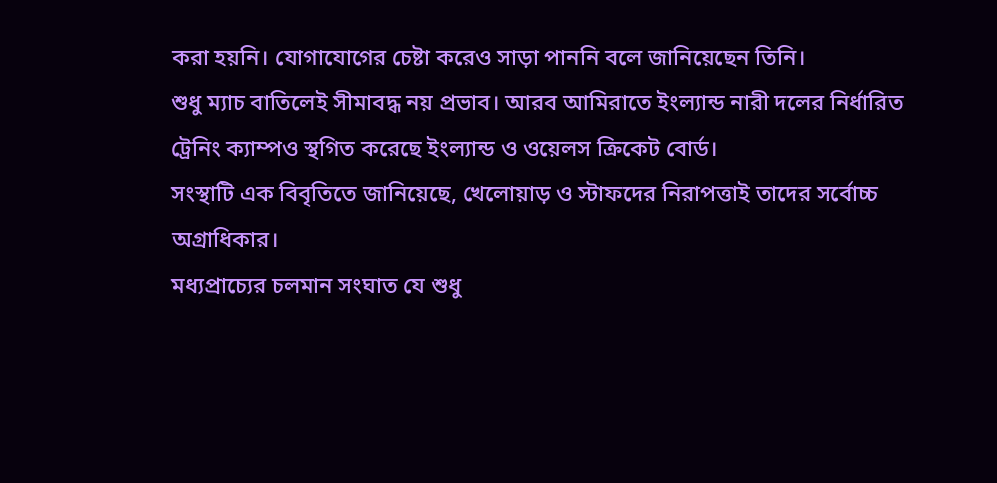করা হয়নি। যোগাযোগের চেষ্টা করেও সাড়া পাননি বলে জানিয়েছেন তিনি।
শুধু ম্যাচ বাতিলেই সীমাবদ্ধ নয় প্রভাব। আরব আমিরাতে ইংল্যান্ড নারী দলের নির্ধারিত ট্রেনিং ক্যাম্পও স্থগিত করেছে ইংল্যান্ড ও ওয়েলস ক্রিকেট বোর্ড।
সংস্থাটি এক বিবৃতিতে জানিয়েছে, খেলোয়াড় ও স্টাফদের নিরাপত্তাই তাদের সর্বোচ্চ অগ্রাধিকার।
মধ্যপ্রাচ্যের চলমান সংঘাত যে শুধু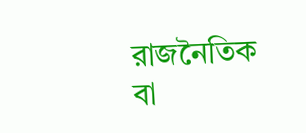রাজনৈতিক বা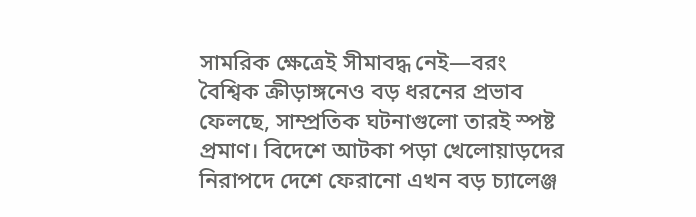সামরিক ক্ষেত্রেই সীমাবদ্ধ নেই—বরং বৈশ্বিক ক্রীড়াঙ্গনেও বড় ধরনের প্রভাব ফেলছে, সাম্প্রতিক ঘটনাগুলো তারই স্পষ্ট প্রমাণ। বিদেশে আটকা পড়া খেলোয়াড়দের নিরাপদে দেশে ফেরানো এখন বড় চ্যালেঞ্জ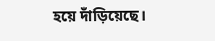হয়ে দাঁড়িয়েছে।